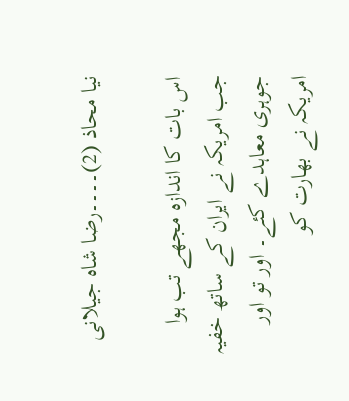نیا محاذ (2)۔۔۔۔رضا شاہ جیلانی

اس بات کا اندازہ مجھے تب ہوا جب امریکہ نے ایران کے ساتھ خفیہ جوہری معاہدے کئے۔ اور تو اور امریکہ نے بھارت کو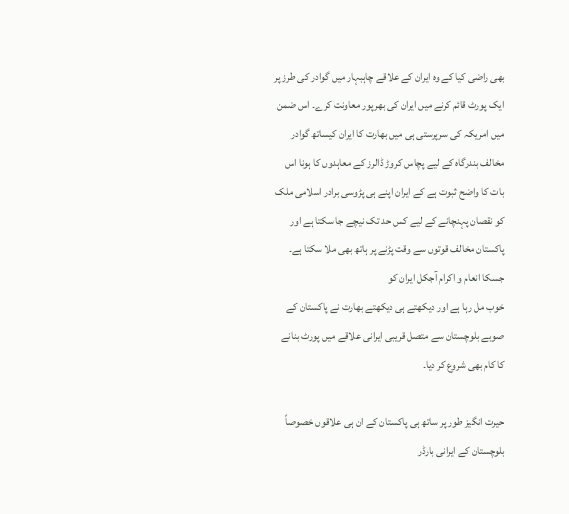بھی راضی کیا کے وہ ایران کے علاقے چاہبہار میں گوادر کی طرز پر ایک پورٹ قائم کرنے میں ایران کی بھرپور معاونت کرے۔ اس ضمن میں امریکہ کی سرپرستی ہی میں بھارت کا ایران کیساتھ گوادر مخالف بندرگاہ کے لیے پچاس کروڑ ڈالرز کے معاہدوں کا ہونا اس بات کا واضح ثبوت ہے کے ایران اپنے ہی پڑوسی برادر اسلامی ملک کو نقصان پہنچانے کے لیے کس حد تک نیچے جا سکتا ہے اور پاکستان مخالف قوتوں سے وقت پڑنے پر ہاتھ بھی ملا سکتا ہے۔ جسکا انعام و اکرام آجکل ایران کو
خوب مل رہا ہے اور دیکھتے ہی دیکھتے بھارت نے پاکستان کے صوبے بلوچستان سے متصل قریبی ایرانی علاقے میں پورٹ بنانے کا کام بھی شروع کر دیا۔

حیرت انگیز طور پر ساتھ ہی پاکستان کے ان ہی علاقوں خصوصاً بلوچستان کے ایرانی بارڈر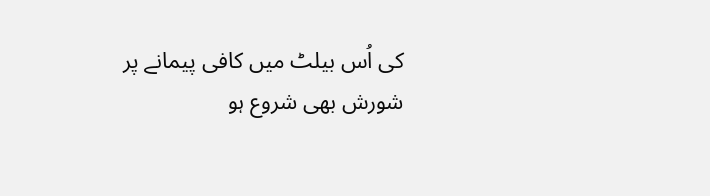کی اُس بیلٹ میں کافی پیمانے پر شورش بھی شروع ہو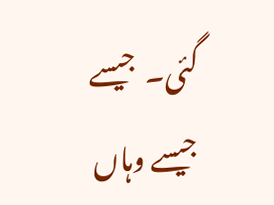گئی۔  جیسے جیسے وہاں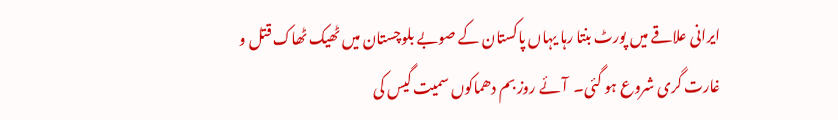ایرانی علاقے میں پورٹ بنتا رہا یہاں پاکستان کے صوبے بلوچستان میں ٹھیک ٹھاک قتل و غارت گری شروع ہو گئی۔  آئے روز بم دھماکوں سمیت گیس کی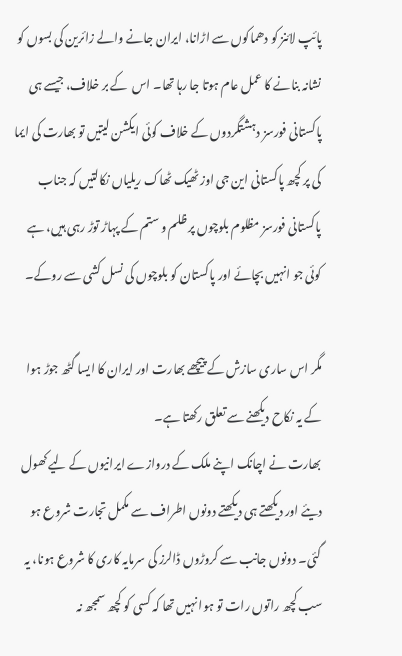پائپ لائنز کو دھماکوں سے اڑانا، ایران جانے والے زائرین کی بسوں کو نشانہ بنانے کا عمل عام ہوتا جا رہا تھا۔ اس  کے بر خلاف، جیسے ہی پاکستانی فورسز دہشتگردوں کے خلاف کوئی ایکشن لیتیں تو بھارت کی ایما کی پر کچھ پاکستانی این جی اوز ٹھیک ٹھاک ریلیاں نکالتیں کہ جناب پاکستانی فورسز مظلوم بلوچوں پر ظلم و ستم کے پہاڑ توڑ رہی ہیں، ہے کوئی جو انہیں بچائے اور پاکستان کو بلوچوں کی نسل کشی سے روکے۔

مگر اس ساری سازش کے پیچھے بھارت اور ایران کا ایسا گٹھ جوڑ ہوا کے یہ نکاح دیکھنے سے تعلق رکھتا ہے۔
بھارت نے اچانک اپنے ملک کے دروازے ایرانیوں کے لیے کھول دیئے اور دیکھتے ہی دیکھتے دونوں اطراف سے مکمل تجارت شروع ہو گئی۔ دونوں جانب سے کروڑوں ڈالرز کی سرمایہ کاری کا شروع ہونا، یہ سب کچھ راتوں رات تو ہوا نہیں تھا کہ کسی کو کچھ سمجھ نہ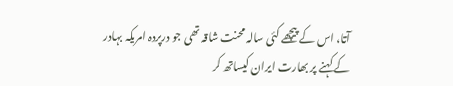آتا، اس کے پیچھے کئی سالہ محنت شاقہ تھی جو درپردہ امریکہ بہادر کے کہنے پر بھارت ایران کیساتھ کر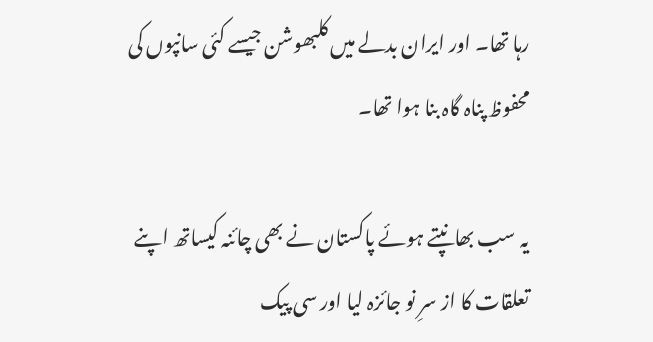رہا تھا۔ اور ایران بدلے میں کلبھوشن جیسے کئی سانپوں کی محفوظ پناہ گاہ بنا ہوا تھا۔

یہ سب بھانپتے ہوئے پاکستان نے بھی چائنہ کیساتھ اپنے تعلقات کا از سرِ نو جائزہ لیا اور سی پیک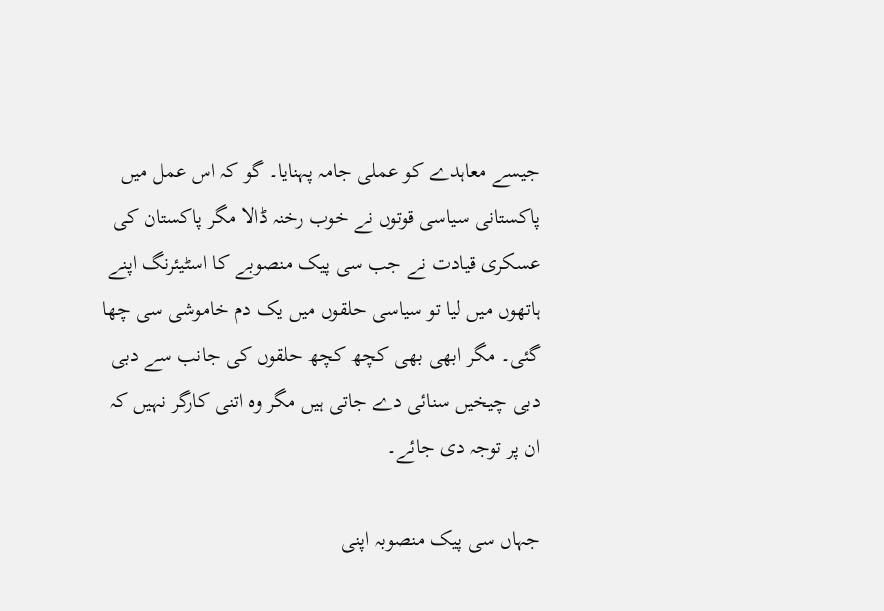جیسے معاہدے کو عملی جامہ پہنایا۔ گو کہ اس عمل میں پاکستانی سیاسی قوتوں نے خوب رخنہ ڈالا مگر پاکستان کی عسکری قیادت نے جب سی پیک منصوبے کا اسٹیئرنگ اپنے ہاتھوں میں لیا تو سیاسی حلقوں میں یک دم خاموشی سی چھا گئی۔ مگر ابھی بھی کچھ کچھ حلقوں کی جانب سے دبی دبی چیخیں سنائی دے جاتی ہیں مگر وہ اتنی کارگر نہیں کہ ان پر توجہ دی جائے۔

جہاں سی پیک منصوبہ اپنی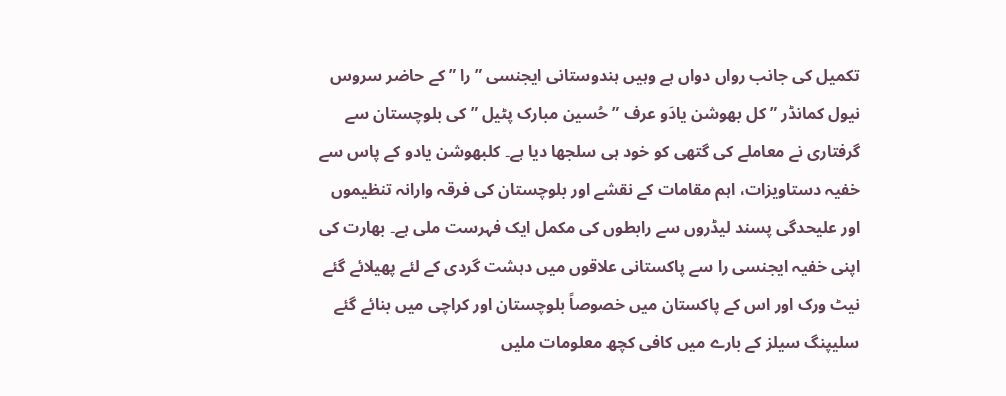تکمیل کی جانب رواں دواں ہے وہیں ہندوستانی ایجنسی ” را ” کے حاضر سروس نیول کمانڈر ” کل بھوشن یادَو عرف ” حُسین مبارک پٹیل ” کی بلوچستان سے گرفتاری نے معاملے کی گتھی کو خود ہی سلجھا دیا ہے۔ کلبھوشن یادو کے پاس سے خفیہ دستاویزات، اہم مقامات کے نقشے اور بلوچستان کی فرقہ وارانہ تنظیموں اور علیحدگی پسند لیڈروں سے رابطوں کی مکمل ایک فہرست ملی ہے۔ بھارت کی اپنی خفیہ ایجنسی را سے پاکستانی علاقوں میں دہشت گردی کے لئے پھیلائے گئے نیٹ ورک اور اس کے پاکستان میں خصوصاً بلوچستان اور کراچی میں بنائے گئے سلیپنگ سیلز کے بارے میں کافی کچھ معلومات ملیں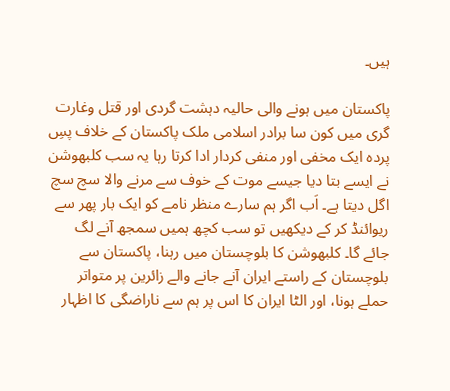ہیں۔

پاکستان میں ہونے والی حالیہ دہشت گردی اور قتل وغارت گری میں کون سا برادر اسلامی ملک پاکستان کے خلاف پسِ پردہ ایک مخفی اور منفی کردار ادا کرتا رہا یہ سب کلبھوشن نے ایسے بتا دیا جیسے موت کے خوف سے مرنے والا سچ سچ اگل دیتا ہے۔ اَب اگر ہم سارے منظر نامے کو ایک بار پھر سے ریوائنڈ کر کے دیکھیں تو سب کچھ ہمیں سمجھ آنے لگ جائے گا۔ کلبھوشن کا بلوچستان میں رہنا، پاکستان سے بلوچستان کے راستے ایران آنے جانے والے زائرین پر متواتر حملے ہونا، اور الٹا ایران کا اس پر ہم سے ناراضگی کا اظہار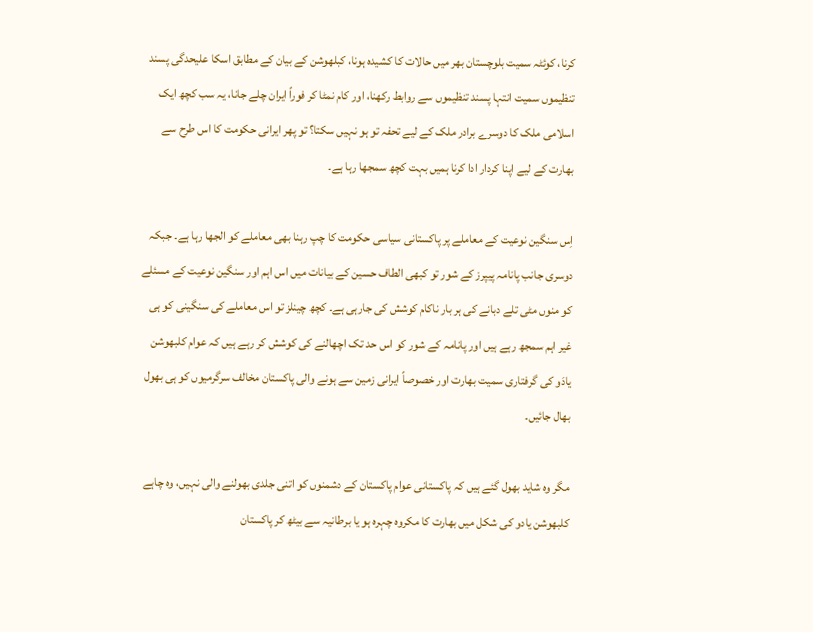کرنا، کوئٹہ سمیت بلوچستان بھر میں حالات کا کشیدہ ہونا، کبلھوشن کے بیان کے مطابق اسکا علیحدگی پسند تنظیموں سمیت انتہا پسند تنظیموں سے روابط رکھنا، اور کام نمٹا کر فوراً ایران چلے جانا، یہ سب کچھ ایک اسلامی ملک کا دوسرے برادر ملک کے لیے تحفہ تو ہو نہیں سکتا؟ تو پھر ایرانی حکومت کا اس طرح سے بھارت کے لیے اپنا کردار ادا کرنا ہمیں بہت کچھ سمجھا رہا ہے۔

اِس سنگین نوعیت کے معاملے پر پاکستانی سیاسی حکومت کا چپ رہنا بھی معاملے کو الجھا رہا ہے۔ جبکہ دوسری جانب پانامہ پیپرز کے شور تو کبھی الطاف حسین کے بیانات میں اس اہم اور سنگین نوعیت کے مسئلے کو منوں مٹی تلے دبانے کی ہر بار ناکام کوشش کی جارہی ہے۔ کچھ چینلز تو اس معاملے کی سنگینی کو ہی غیر اہم سمجھ رہے ہیں اور پانامہ کے شور کو اس حد تک اچھالنے کی کوشش کر رہے ہیں کہ عوام کلبھوشن یادَو کی گرفتاری سمیت بھارت اور خصوصاً ایرانی زمین سے ہونے والی پاکستان مخالف سرگرمیوں کو ہی بھول بھال جائیں۔

مگر وہ شاید بھول گئے ہیں کہ پاکستانی عوام پاکستان کے دشمنوں کو اتنی جلدی بھولنے والی نہیں، وہ چاہے کلبھوشن یادو کی شکل میں بھارت کا مکروہ چہرہ ہو یا برطانیہ سے بیٹھ کر پاکستان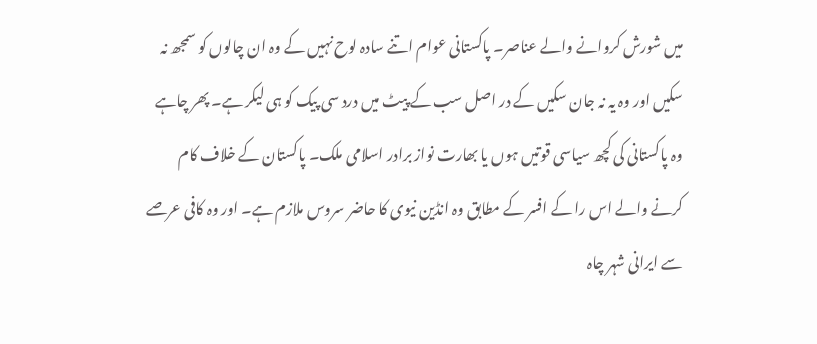میں شورش کروانے والے عناصر۔ پاکستانی عوام اتنے سادہ لوح نہیں کے وہ ان چالوں کو سمجھ نہ سکیں اور وہ یہ نہ جان سکیں کے در اصل سب کے پیٹ میں درد سی پیک کو ہی لیکر ہے۔ پھر چاہے وہ پاکستانی کی کچھ سیاسی قوتیں ہوں یا بھارت نواز برادر اسلامی ملک۔ پاکستان کے خلاف کام کرنے والے اس را کے افسر کے مطابق وہ انڈین نیوی کا حاضر سروس ملازم ہے۔ اور وہ کافی عرصے سے ایرانی شہر چاہ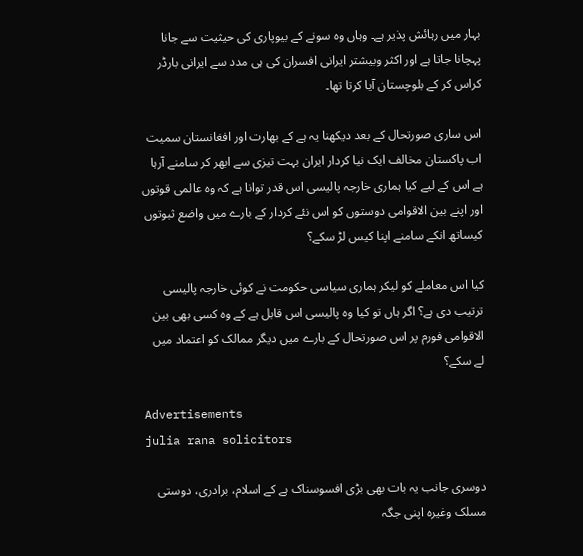بہار میں رہائش پذیر ہے۔ وہاں وہ سونے کے بیوپاری کی حیثیت سے جانا پہچانا جاتا ہے اور اکثر وبیشتر ایرانی افسران کی ہی مدد سے ایرانی بارڈر کراس کر کے بلوچستان آیا کرتا تھا۔

اس ساری صورتحال کے بعد دیکھنا یہ ہے کے بھارت اور افغانستان سمیت اب پاکستان مخالف ایک نیا کردار ایران بہت تیزی سے ابھر کر سامنے آرہا ہے اس کے لیے کیا ہماری خارجہ پالیسی اس قدر توانا ہے کہ وہ عالمی قوتوں اور اپنے بین الاقوامی دوستوں کو اس نئے کردار کے بارے میں واضع ثبوتوں کیساتھ انکے سامنے اپنا کیس لڑ سکے؟

کیا اس معاملے کو لیکر ہماری سیاسی حکومت نے کوئی خارجہ پالیسی ترتیب دی ہے؟ اگر ہاں تو کیا وہ پالیسی اس قابل ہے کے وہ کسی بھی بین الاقوامی فورم پر اس صورتحال کے بارے میں دیگر ممالک کو اعتماد میں لے سکے؟

Advertisements
julia rana solicitors

دوسری جانب یہ بات بھی بڑی افسوسناک ہے کے اسلام، برادری، دوستی مسلک وغیرہ اپنی جگہ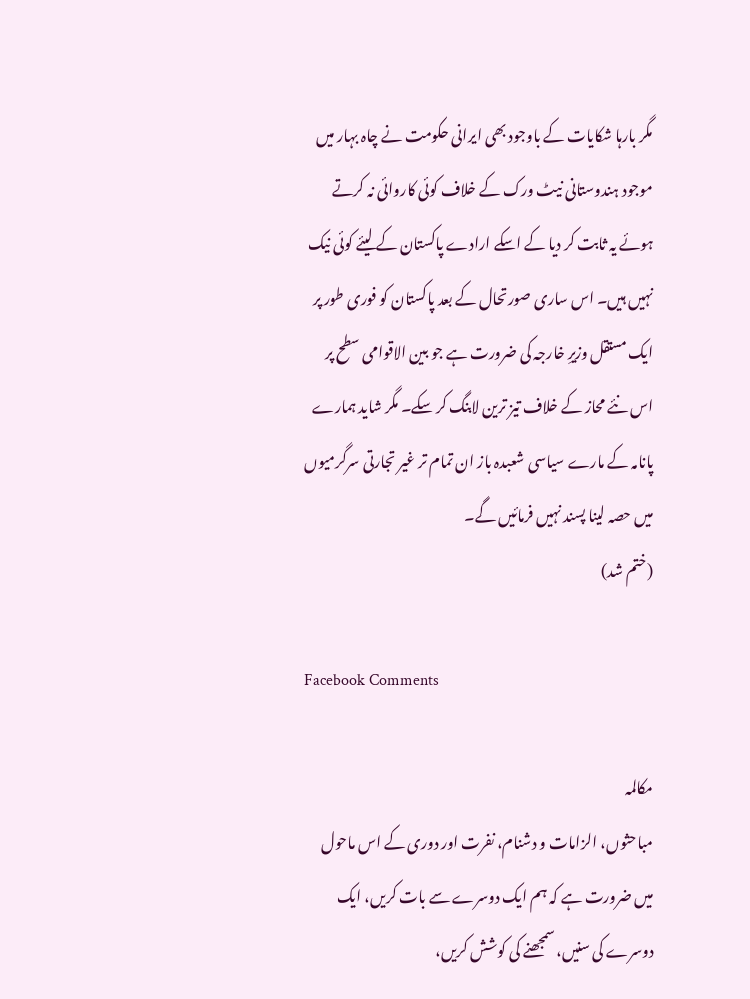مگر بارہا شکایات کے باوجود بھی ایرانی حکومت نے چاہ بہار میں موجود ہندوستانی نیٹ ورک کے خلاف کوئی کاروائی نہ کرتے ہوئے یہ ثابت کر دیا کے اسکے ارادے پاکستان کے لیئے کوئی نیک نہیں ہیں۔ اس ساری صورتحال کے بعد پاکستان کو فوری طور پر ایک مستقل وزیرِ خارجہ کی ضرورت ہے جو بین الاقوامی سطح پر اس نئے محاز کے خلاف تیز ترین لابنگ کر سکے۔ مگر شاید ہمارے پانامہ کے مارے سیاسی شعبدہ باز ان تمام تر غیر تجارتی سرگرمیوں میں حصہ لینا پسند نہیں فرمائیں گے۔
(ختم شد)

Facebook Comments

مکالمہ
مباحثوں، الزامات و دشنام، نفرت اور دوری کے اس ماحول میں ضرورت ہے کہ ہم ایک دوسرے سے بات کریں، ایک دوسرے کی سنیں، سمجھنے کی کوشش کریں،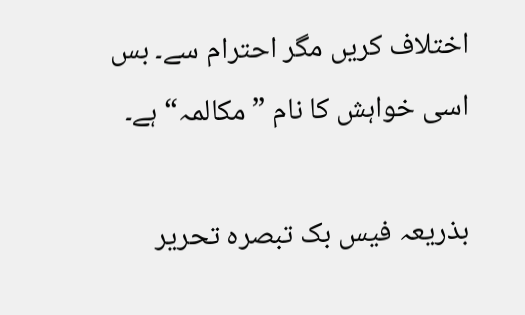اختلاف کریں مگر احترام سے۔ بس اسی خواہش کا نام ”مکالمہ“ ہے۔

بذریعہ فیس بک تبصرہ تحریر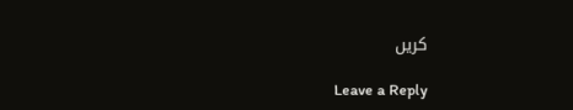کریں

Leave a Reply